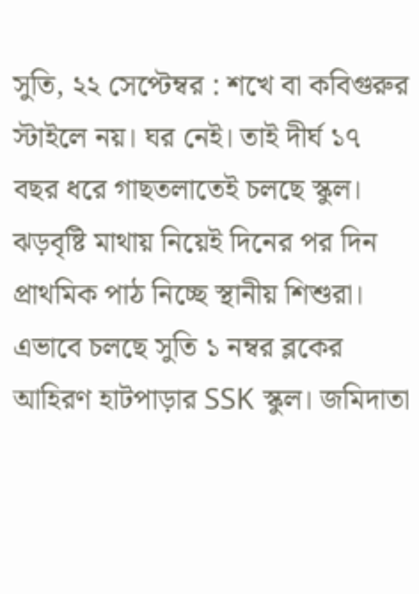সুতি, ২২ সেপ্টেম্বর : শখে বা কবিগুরুর স্টাইলে নয়। ঘর নেই। তাই দীর্ঘ ১৭ বছর ধরে গাছতলাতেই চলছে স্কুল। ঝড়বৃষ্টি মাথায় নিয়েই দিনের পর দিন প্রাথমিক পাঠ নিচ্ছে স্থানীয় শিশুরা। এভাবে চলছে সুতি ১ নম্বর ব্লকের আহিরণ হাটপাড়ার SSK স্কুল। জমিদাতা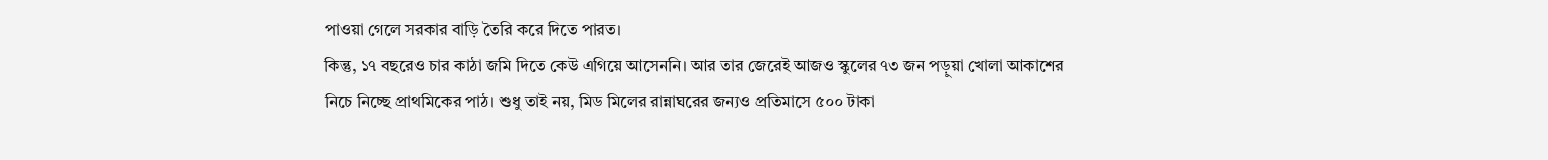পাওয়া গেলে সরকার বাড়ি তৈরি করে দিতে পারত।
কিন্তু, ১৭ বছরেও চার কাঠা জমি দিতে কেউ এগিয়ে আসেননি। আর তার জেরেই আজও স্কুলের ৭৩ জন পড়ুয়া খোলা আকাশের নিচে নিচ্ছে প্রাথমিকের পাঠ। শুধু তাই নয়, মিড মিলের রান্নাঘরের জন্যও প্রতিমাসে ৫০০ টাকা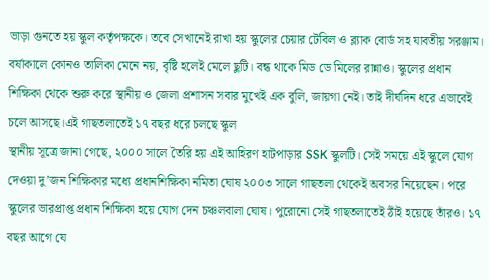ভাড়া গুনতে হয় স্কুল কর্তৃপক্ষকে। তবে সেখানেই রাখা হয় স্কুলের চেয়ার টেবিল ও ব্ল্যাক বোর্ড সহ যাবতীয় সরঞ্জাম। বর্ষাকালে কোনও তালিকা মেনে নয়, বৃষ্টি হলেই মেলে ছুটি। বন্ধ থাকে মিড ডে মিলের রান্নাও। স্কুলের প্রধান শিক্ষিকা থেকে শুরু করে স্থানীয় ও জেলা প্রশাসন সবার মুখেই এক বুলি, জায়গা নেই। তাই দীর্ঘদিন ধরে এভাবেই চলে আসছে।এই গাছতলাতেই ১৭ বছর ধরে চলছে স্কুল
স্থানীয় সূত্রে জানা গেছে, ২০০০ সালে তৈরি হয় এই আহিরণ হাটপাড়ার SSK স্কুলটি। সেই সময়ে এই স্কুলে যোগ দেওয়া দু’জন শিক্ষিকার মধ্যে প্রধানশিক্ষিকা নমিতা ঘোষ ২০০৩ সালে গাছতলা থেকেই অবসর নিয়েছেন। পরে স্কুলের ভারপ্রাপ্ত প্রধান শিক্ষিকা হয়ে যোগ দেন চঞ্চলবালা ঘোষ। পুরোনো সেই গাছতলাতেই ঠাঁই হয়েছে তাঁরও। ১৭ বছর আগে যে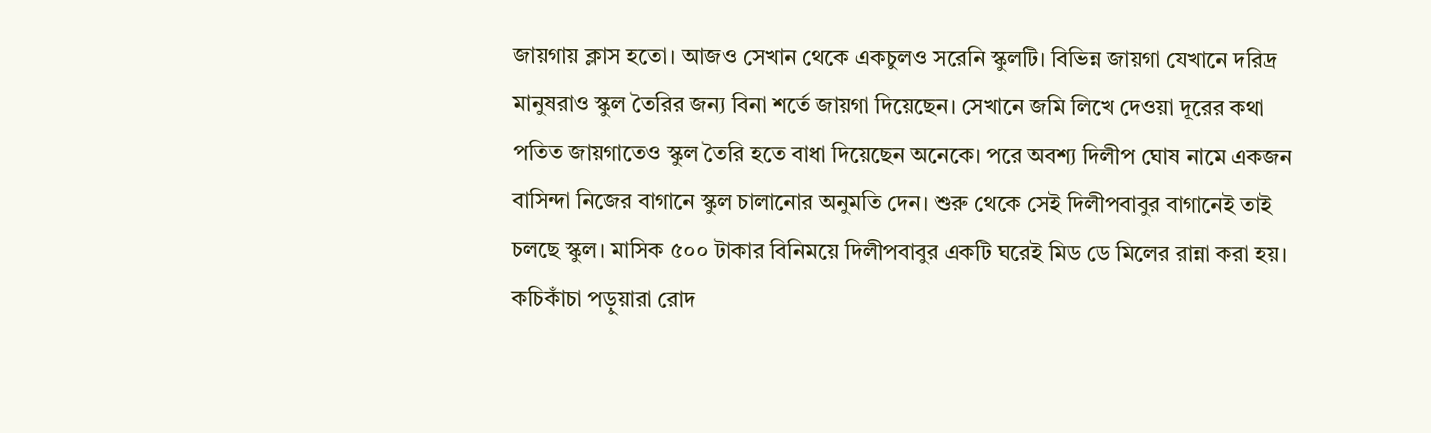জায়গায় ক্লাস হতো। আজও সেখান থেকে একচুলও সরেনি স্কুলটি। বিভিন্ন জায়গা যেখানে দরিদ্র মানুষরাও স্কুল তৈরির জন্য বিনা শর্তে জায়গা দিয়েছেন। সেখানে জমি লিখে দেওয়া দূরের কথা পতিত জায়গাতেও স্কুল তৈরি হতে বাধা দিয়েছেন অনেকে। পরে অবশ্য দিলীপ ঘোষ নামে একজন বাসিন্দা নিজের বাগানে স্কুল চালানোর অনুমতি দেন। শুরু থেকে সেই দিলীপবাবুর বাগানেই তাই চলছে স্কুল। মাসিক ৫০০ টাকার বিনিময়ে দিলীপবাবুর একটি ঘরেই মিড ডে মিলের রান্না করা হয়। কচিকাঁচা পড়ুয়ারা রোদ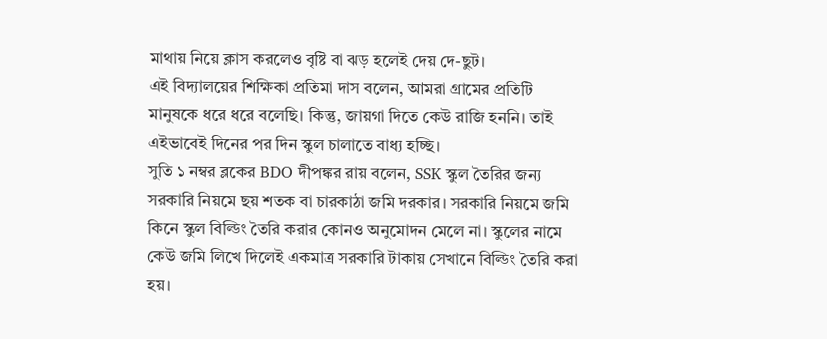মাথায় নিয়ে ক্লাস করলেও বৃষ্টি বা ঝড় হলেই দেয় দে-ছুট।
এই বিদ্যালয়ের শিক্ষিকা প্রতিমা দাস বলেন, আমরা গ্রামের প্রতিটি মানুষকে ধরে ধরে বলেছি। কিন্তু, জায়গা দিতে কেউ রাজি হননি। তাই এইভাবেই দিনের পর দিন স্কুল চালাতে বাধ্য হচ্ছি।
সুতি ১ নম্বর ব্লকের BDO দীপঙ্কর রায় বলেন, SSK স্কুল তৈরির জন্য সরকারি নিয়মে ছয় শতক বা চারকাঠা জমি দরকার। সরকারি নিয়মে জমি কিনে স্কুল বিল্ডিং তৈরি করার কোনও অনুমোদন মেলে না। স্কুলের নামে কেউ জমি লিখে দিলেই একমাত্র সরকারি টাকায় সেখানে বিল্ডিং তৈরি করা হয়।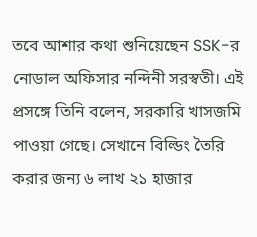তবে আশার কথা শুনিয়েছেন SSK-র নোডাল অফিসার নন্দিনী সরস্বতী। এই প্রসঙ্গে তিনি বলেন, সরকারি খাসজমি পাওয়া গেছে। সেখানে বিল্ডিং তৈরি করার জন্য ৬ লাখ ২১ হাজার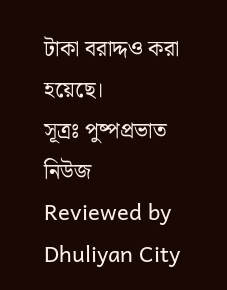টাকা বরাদ্দও করা হয়েছে।
সূত্রঃ পুষ্পপ্রভাত নিউজ
Reviewed by Dhuliyan City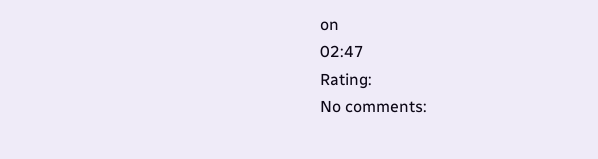on
02:47
Rating:
No comments: